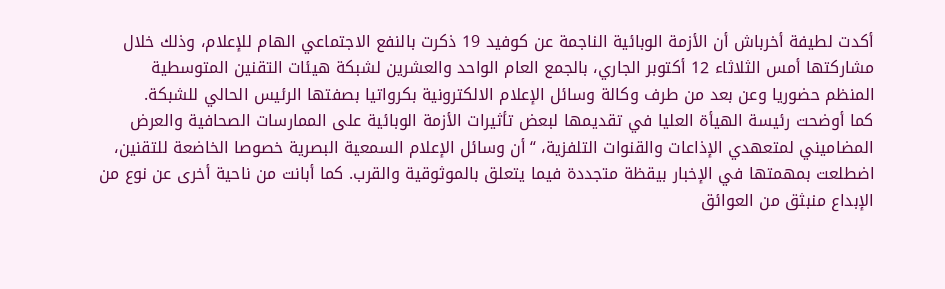أكدت لطيفة أخرباش أن الأزمة الوبائية الناجمة عن كوفيد 19 ذكرت بالنفع الاجتماعي الهام للإعلام، وذلك خلال مشاركتها أمس الثلاثاء 12 أكتوبر الجاري، بالجمع العام الواحد والعشرين لشبكة هيئات التقنين المتوسطية المنظم حضوريا وعن بعد من طرف وكالة وسائل الإعلام الالكترونية بكرواتيا بصفتها الرئيس الحالي للشبكة.
كما أوضحت رئيسة الهيأة العليا في تقديمها لبعض تأثيرات الأزمة الوبائية على الممارسات الصحافية والعرض المضاميني لمتعهدي الإذاعات والقنوات التلفزية، “أن وسائل الإعلام السمعية البصرية خصوصا الخاضعة للتقنين، اضطلعت بمهمتها في الإخبار بيقظة متجددة فيما يتعلق بالموثوقية والقرب. كما أبانت من ناحية أخرى عن نوع من الإبداع منبثق من العوائق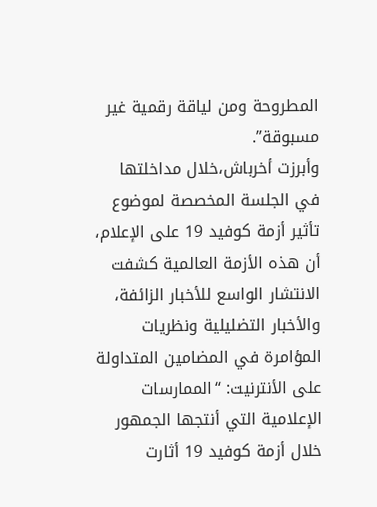المطروحة ومن لياقة رقمية غير مسبوقة”.
وأبرزت أخرباش،خلال مداخلتها في الجلسة المخصصة لموضوع تأثير أزمة كوفيد 19 على الإعلام، أن هذه الأزمة العالمية كشفت الانتشار الواسع للأخبار الزائفة، والأخبار التضليلية ونظريات المؤامرة في المضامين المتداولة على الأنترنيت: “الممارسات الإعلامية التي أنتجها الجمهور خلال أزمة كوفيد 19 أثارت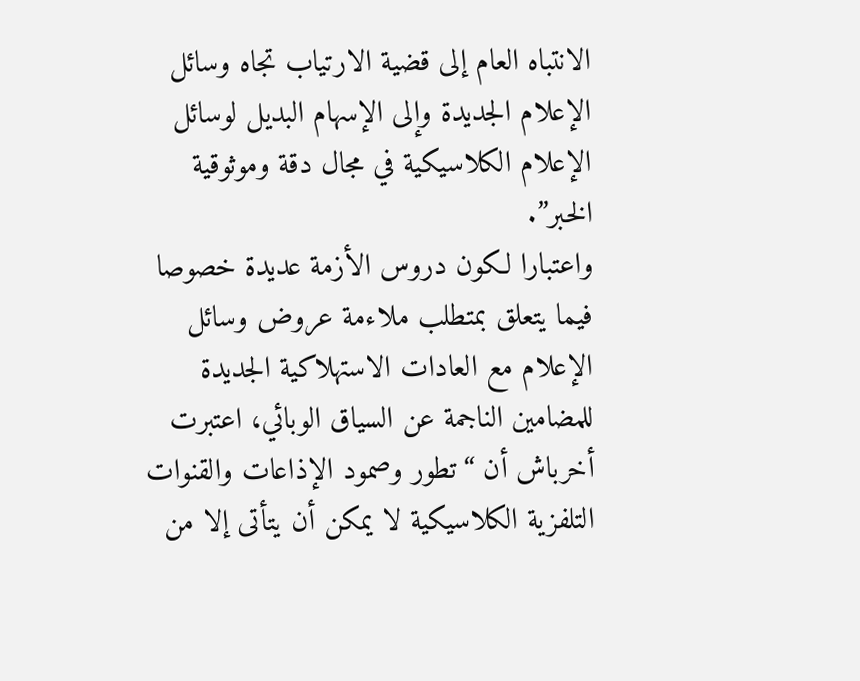الانتباه العام إلى قضية الارتياب تجاه وسائل الإعلام الجديدة وإلى الإسهام البديل لوسائل الإعلام الكلاسيكية في مجال دقة وموثوقية الخبر”.
واعتبارا لكون دروس الأزمة عديدة خصوصا فيما يتعلق بمتطلب ملاءمة عروض وسائل الإعلام مع العادات الاستهلاكية الجديدة للمضامين الناجمة عن السياق الوبائي، اعتبرت أخرباش أن “تطور وصمود الإذاعات والقنوات التلفزية الكلاسيكية لا يمكن أن يتأتى إلا من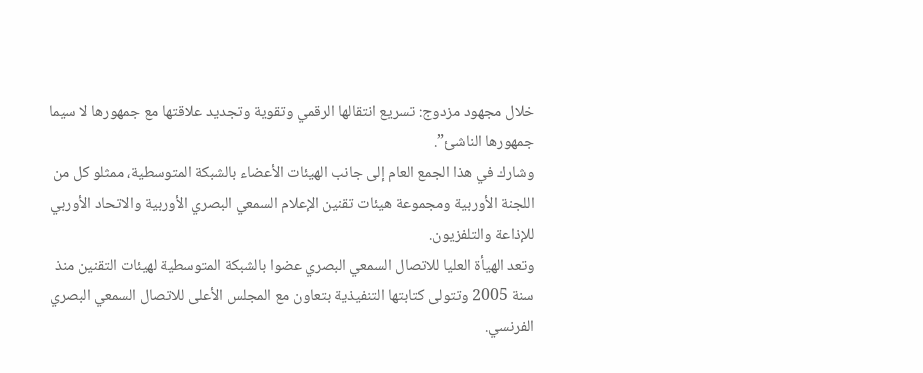خلال مجهود مزدوج: تسريع انتقالها الرقمي وتقوية وتجديد علاقتها مع جمهورها لا سيما جمهورها الناشئ”.
وشارك في هذا الجمع العام إلى جانب الهيئات الأعضاء بالشبكة المتوسطية، ممثلو كل من اللجنة الأوربية ومجموعة هيئات تقنين الإعلام السمعي البصري الأوربية والاتحاد الأوربي للإذاعة والتلفزيون.
وتعد الهيأة العليا للاتصال السمعي البصري عضوا بالشبكة المتوسطية لهيئات التقنين منذ سنة 2005 وتتولى كتابتها التنفيذية بتعاون مع المجلس الأعلى للاتصال السمعي البصري الفرنسي.